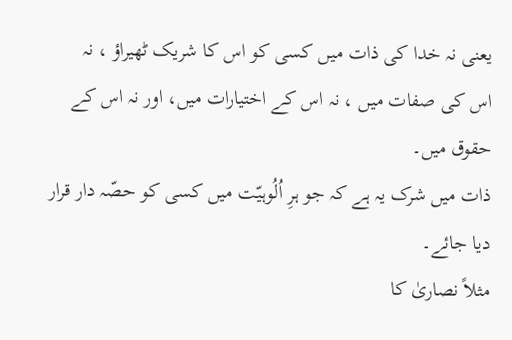یعنی نہ خدا کی ذات میں کسی کو اس کا شریک ٹھیراؤ ، نہ
اس کی صفات میں ، نہ اس کے اختیارات میں، اور نہ اس کے حقوق میں۔
ذات میں شرک یہ ہے کہ جو ہرِ اُلُوہیّت میں کسی کو حصّہ دار قرار دیا جائے۔
مثلاً نصاریٰ کا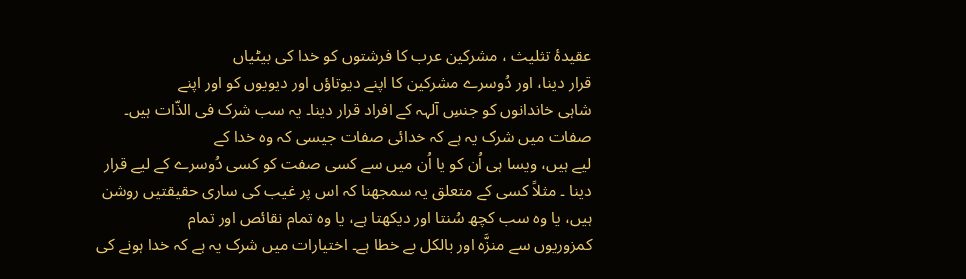عقیدۂ تثلیث ، مشرکین عرب کا فرشتوں کو خدا کی بیٹیاں
قرار دینا، اور دُوسرے مشرکین کا اپنے دیوتاؤں اور دیویوں کو اور اپنے
شاہی خاندانوں کو جنسِ آلہہ کے افراد قرار دینا۔ یہ سب شرک فی الذّات ہیں۔ صفات میں شرک یہ ہے کہ خدائی صفات جیسی کہ وہ خدا کے
لیے ہیں، ویسا ہی اُن کو یا اُن میں سے کسی صفت کو کسی دُوسرے کے لیے قرار
دینا ۔ مثلاً کسی کے متعلق یہ سمجھنا کہ اس پر غیب کی ساری حقیقتیں روشن
ہیں، یا وہ سب کچھ سُنتا اور دیکھتا ہے، یا وہ تمام نقائص اور تمام
کمزوریوں سے منزَّہ اور بالکل بے خطا ہے۔ اختیارات میں شرک یہ ہے کہ خدا ہونے کی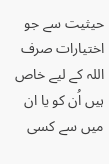حیثیت سے جو
اختیارات صرف اللہ کے لیے خاص ہیں اُن کو یا ان میں سے کسی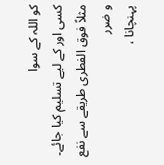کو اللہ کے سوا
کسی اور کے لیے تسلیم کیا جائے۔ مثلاً فوق الفطری طریقے سے نفع و ضرر
پہنچانا ،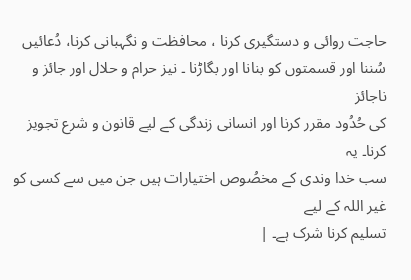حاجت روائی و دستگیری کرنا ، محافظت و نگہبانی کرنا، دُعائیں
سُننا اور قسمتوں کو بنانا اور بگاڑنا ۔ نیز حرام و حلال اور جائز و ناجائز
کی حُدُود مقرر کرنا اور انسانی زندگی کے لیے قانون و شرع تجویز کرنا۔ یہ
سب خدا وندی کے مخصُوص اختیارات ہیں جن میں سے کسی کو غیر اللہ کے لیے
تسلیم کرنا شرک ہے۔ |